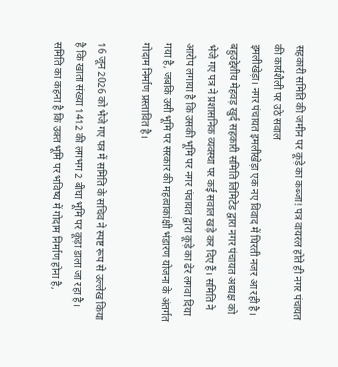सहकारी समिति की जमीन पर कूड़े का कब्जा! पत्र वायरल होते ही नगर पंचायत की कार्यशैली पर उठे सवाल
इमलीखेड़ा। नगर पंचायत इमलीखेड़ा एक नए विवाद में घिरती नजर आ रही है। बहुउद्देशीय मेहवड़ खुर्द सहकारी समिति लिमिटेड द्वारा नगर पंचायत अध्यक्ष को भेजे गए पत्र ने प्रशासनिक व्यवस्था पर कई सवाल खड़े कर दिए हैं। समिति ने आरोप लगाया है कि उसकी भूमि पर नगर पंचायत द्वारा कूड़े का ढेर लगवा दिया गया है, जबकि उसी भूमि पर सरकार की महत्वाकांक्षी भंडारण योजना के अंतर्गत गोदाम निर्माण प्रस्तावित है।

16 जून 2026 को भेजे गए पत्र में समिति के सचिव ने स्पष्ट रूप से उल्लेख किया है कि खाता संख्या 1412 की लगभग 2 बीघा भूमि पर कूड़ा डाला जा रहा है। समिति का कहना है कि उक्त भूमि पर भविष्य में गोदाम निर्माण होना है,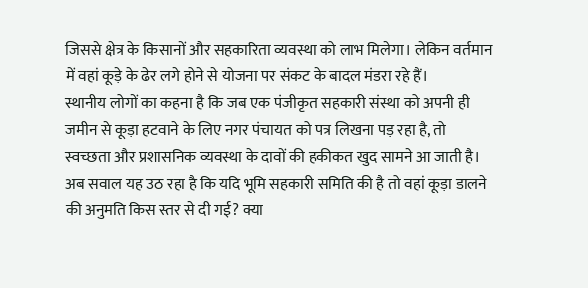जिससे क्षेत्र के किसानों और सहकारिता व्यवस्था को लाभ मिलेगा। लेकिन वर्तमान में वहां कूड़े के ढेर लगे होने से योजना पर संकट के बादल मंडरा रहे हैं।
स्थानीय लोगों का कहना है कि जब एक पंजीकृत सहकारी संस्था को अपनी ही जमीन से कूड़ा हटवाने के लिए नगर पंचायत को पत्र लिखना पड़ रहा है, तो स्वच्छता और प्रशासनिक व्यवस्था के दावों की हकीकत खुद सामने आ जाती है।
अब सवाल यह उठ रहा है कि यदि भूमि सहकारी समिति की है तो वहां कूड़ा डालने की अनुमति किस स्तर से दी गई? क्या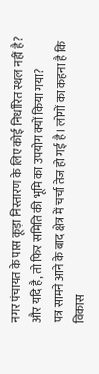नगर पंचायत के पास कूड़ा निस्तारण के लिए कोई निर्धारित स्थल नहीं है? और यदि है, तो फिर समिति की भूमि का उपयोग क्यों किया गया?
पत्र सामने आने के बाद क्षेत्र में चर्चा तेज हो गई है। लोगों का कहना है कि विकास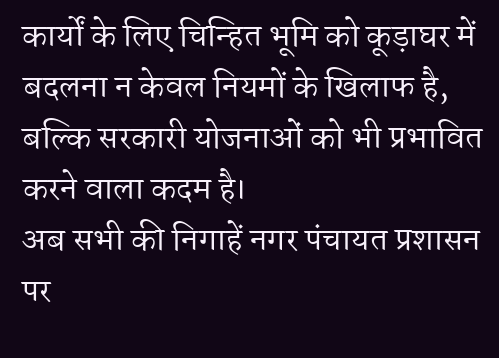कार्यों के लिए चिन्हित भूमि को कूड़ाघर में बदलना न केवल नियमों के खिलाफ है, बल्कि सरकारी योजनाओं को भी प्रभावित करने वाला कदम है।
अब सभी की निगाहें नगर पंचायत प्रशासन पर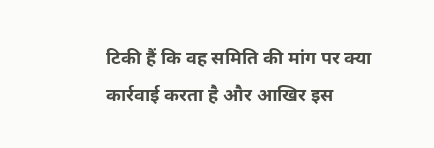टिकी हैं कि वह समिति की मांग पर क्या कार्रवाई करता है और आखिर इस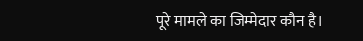पूरे मामले का जिम्मेदार कौन है।